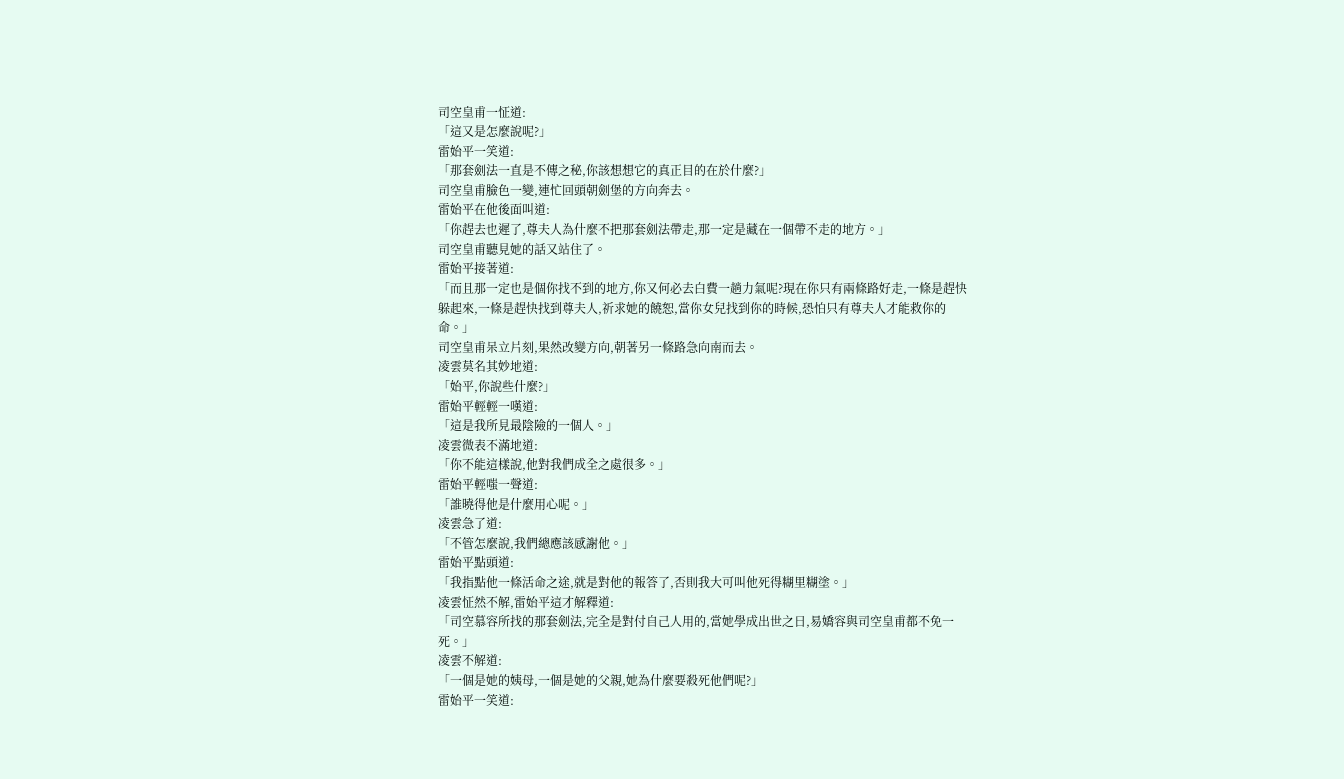司空皇甫一怔道:
「這又是怎麼說呢?」
雷始平一笑道:
「那套劍法一直是不傳之秘,你該想想它的真正目的在於什麼?」
司空皇甫臉色一變,連忙回頭朝劍堡的方向奔去。
雷始平在他後面叫道:
「你趕去也遲了,尊夫人為什麼不把那套劍法帶走,那一定是藏在一個帶不走的地方。」
司空皇甫聽見她的話又站住了。
雷始平接著道:
「而且那一定也是個你找不到的地方,你又何必去白費一趟力氣呢?現在你只有兩條路好走,一條是趕快躲起來,一條是趕快找到尊夫人,祈求她的饒恕,當你女兒找到你的時候,恐怕只有尊夫人才能救你的命。」
司空皇甫呆立片刻,果然改變方向,朝著另一條路急向南而去。
凌雲莫名其妙地道:
「始平,你說些什麼?」
雷始平輕輕一嘆道:
「這是我所見最陰險的一個人。」
凌雲微表不滿地道:
「你不能這樣說,他對我們成全之處很多。」
雷始平輕嗤一聲道:
「誰曉得他是什麼用心呢。」
凌雲急了道:
「不管怎麼說,我們總應該感謝他。」
雷始平點頭道:
「我指點他一條活命之途,就是對他的報答了,否則我大可叫他死得糊里糊塗。」
凌雲怔然不解,雷始平這才解釋道:
「司空慕容所找的那套劍法,完全是對付自己人用的,當她學成出世之日,易嬌容與司空皇甫都不免一死。」
凌雲不解道:
「一個是她的姨母,一個是她的父親,她為什麼要殺死他們呢?」
雷始平一笑道: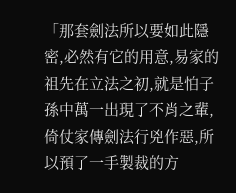「那套劍法所以要如此隱密,必然有它的用意,易家的祖先在立法之初,就是怕子孫中萬一出現了不肖之輩,倚仗家傳劍法行兇作惡,所以預了一手製裁的方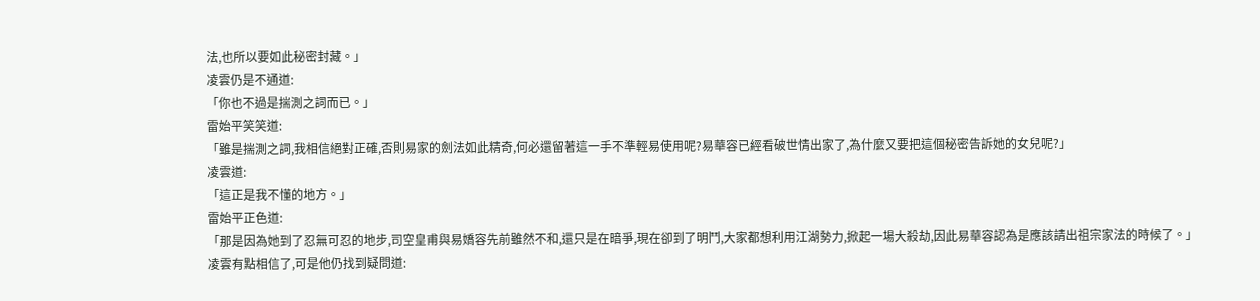法,也所以要如此秘密封藏。」
凌雲仍是不通道:
「你也不過是揣測之詞而已。」
雷始平笑笑道:
「雖是揣測之詞,我相信絕對正確,否則易家的劍法如此精奇,何必還留著這一手不準輕易使用呢?易華容已經看破世情出家了,為什麼又要把這個秘密告訴她的女兒呢?」
凌雲道:
「這正是我不懂的地方。」
雷始平正色道:
「那是因為她到了忍無可忍的地步,司空皇甫與易嬌容先前雖然不和,還只是在暗爭,現在卻到了明鬥,大家都想利用江湖勢力,掀起一場大殺劫,因此易華容認為是應該請出祖宗家法的時候了。」
凌雲有點相信了,可是他仍找到疑問道: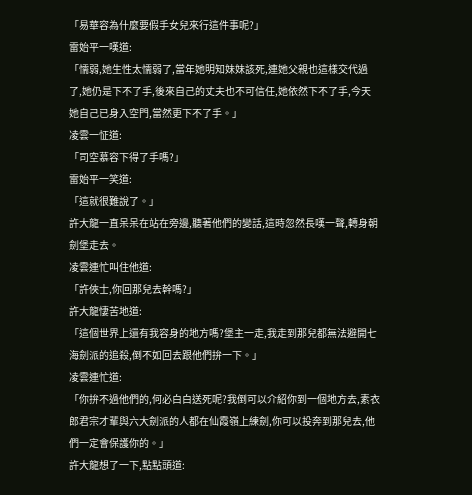「易華容為什麼要假手女兒來行這件事呢?」
雷始平一嘆道:
「懦弱,她生性太懦弱了,當年她明知妹妹該死,連她父親也這樣交代過了,她仍是下不了手,後來自己的丈夫也不可信任,她依然下不了手,今天她自己已身入空門,當然更下不了手。」
凌雲一怔道:
「司空慕容下得了手嗎?」
雷始平一笑道:
「這就很難說了。」
許大龍一直呆呆在站在旁邊,聽著他們的變話,這時忽然長嘆一聲,轉身朝劍堡走去。
凌雲連忙叫住他道:
「許俠士,你回那兒去幹嗎?」
許大龍悽苦地道:
「這個世界上還有我容身的地方嗎?堡主一走,我走到那兒都無法避開七海劍派的追殺,倒不如回去跟他們拚一下。」
凌雲連忙道:
「你拚不過他們的,何必白白送死呢?我倒可以介紹你到一個地方去,素衣郎君宗才輩與六大劍派的人都在仙霞嶺上練劍,你可以投奔到那兒去,他們一定會保護你的。」
許大龍想了一下,點點頭道: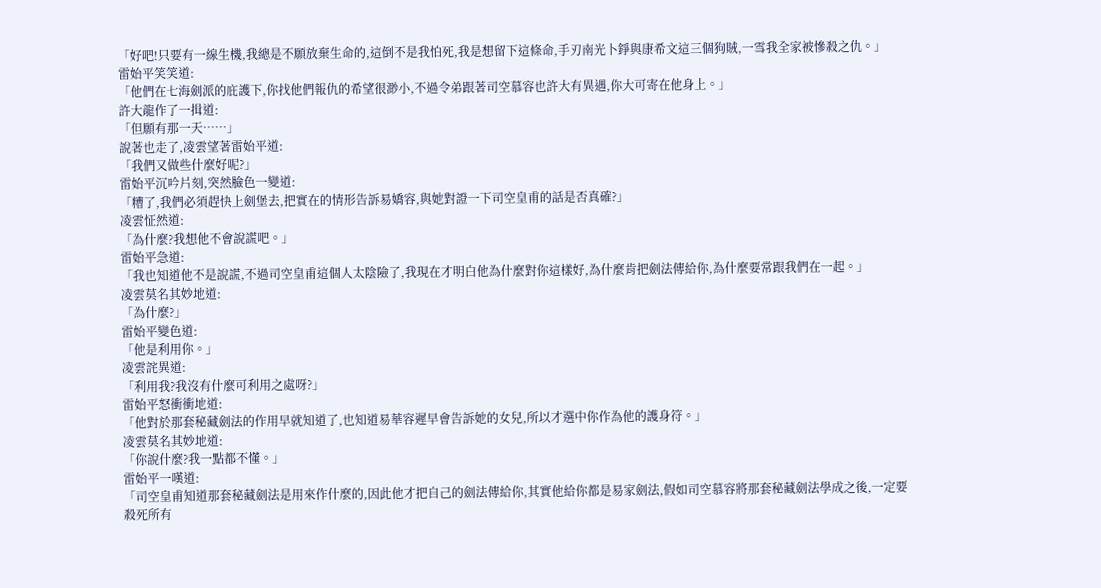「好吧!只要有一線生機,我總是不願放棄生命的,這倒不是我怕死,我是想留下這條命,手刃南光卜錚與康希文這三個狗賊,一雪我全家被慘殺之仇。」
雷始平笑笑道:
「他們在七海劍派的庇護下,你找他們報仇的希望很渺小,不過令弟跟著司空慕容也許大有異遇,你大可寄在他身上。」
許大龍作了一揖道:
「但願有那一天……」
說著也走了,凌雲望著雷始平道:
「我們又做些什麼好呢?」
雷始平沉吟片刻,突然臉色一變道:
「糟了,我們必須趕快上劍堡去,把實在的情形告訴易嬌容,與她對證一下司空皇甫的話是否真確?」
凌雲怔然道:
「為什麼?我想他不會說謊吧。」
雷始平急道:
「我也知道他不是說謊,不過司空皇甫這個人太陰險了,我現在才明白他為什麼對你這樣好,為什麼肯把劍法傳給你,為什麼要常跟我們在一起。」
凌雲莫名其妙地道:
「為什麼?」
雷始平變色道:
「他是利用你。」
凌雲詫異道:
「利用我?我沒有什麼可利用之處呀?」
雷始平怒衝衝地道:
「他對於那套秘藏劍法的作用早就知道了,也知道易華容遲早會告訴她的女兒,所以才選中你作為他的護身符。」
凌雲莫名其妙地道:
「你說什麼?我一點都不懂。」
雷始平一嘆道:
「司空皇甫知道那套秘藏劍法是用來作什麼的,因此他才把自己的劍法傳給你,其實他給你都是易家劍法,假如司空慕容將那套秘藏劍法學成之後,一定要殺死所有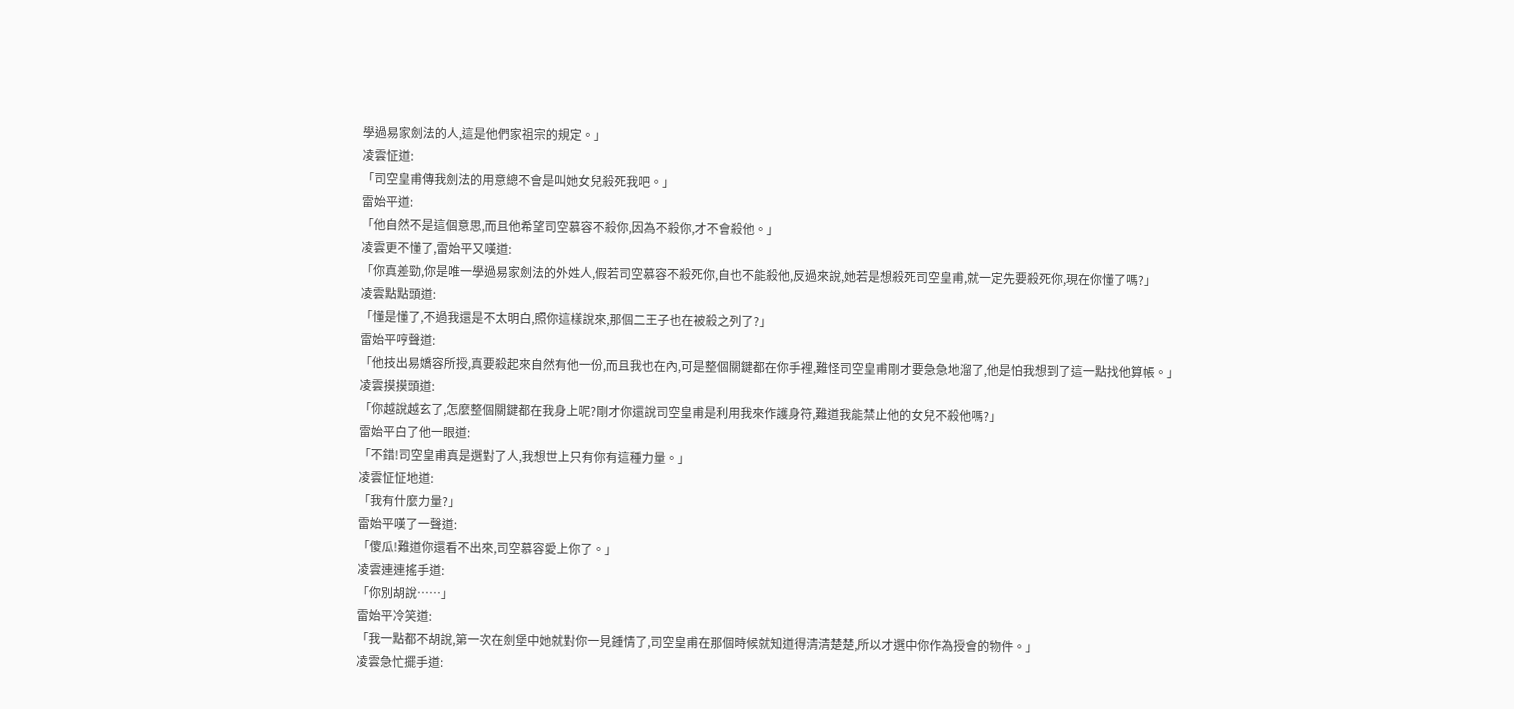學過易家劍法的人,這是他們家祖宗的規定。」
凌雲怔道:
「司空皇甫傳我劍法的用意總不會是叫她女兒殺死我吧。」
雷始平道:
「他自然不是這個意思,而且他希望司空慕容不殺你,因為不殺你,才不會殺他。」
凌雲更不懂了,雷始平又嘆道:
「你真差勁,你是唯一學過易家劍法的外姓人,假若司空慕容不殺死你,自也不能殺他,反過來說,她若是想殺死司空皇甫,就一定先要殺死你,現在你懂了嗎?」
凌雲點點頭道:
「懂是懂了,不過我還是不太明白,照你這樣說來,那個二王子也在被殺之列了?」
雷始平哼聲道:
「他技出易嬌容所授,真要殺起來自然有他一份,而且我也在內,可是整個關鍵都在你手裡,難怪司空皇甫剛才要急急地溜了,他是怕我想到了這一點找他算帳。」
凌雲摸摸頭道:
「你越說越玄了,怎麼整個關鍵都在我身上呢?剛才你還說司空皇甫是利用我來作護身符,難道我能禁止他的女兒不殺他嗎?」
雷始平白了他一眼道:
「不錯!司空皇甫真是選對了人,我想世上只有你有這種力量。」
凌雲怔怔地道:
「我有什麼力量?」
雷始平嘆了一聲道:
「傻瓜!難道你還看不出來,司空慕容愛上你了。」
凌雲連連搖手道:
「你別胡說……」
雷始平冷笑道:
「我一點都不胡說,第一次在劍堡中她就對你一見鍾情了,司空皇甫在那個時候就知道得清清楚楚,所以才選中你作為授會的物件。」
凌雲急忙擺手道: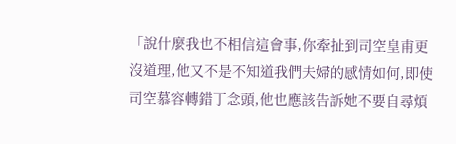「說什麼我也不相信這會事,你牽扯到司空皇甫更沒道理,他又不是不知道我們夫婦的感情如何,即使司空慕容轉錯丁念頭,他也應該告訴她不要自尋煩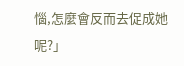惱,怎麼會反而去促成她呢?」